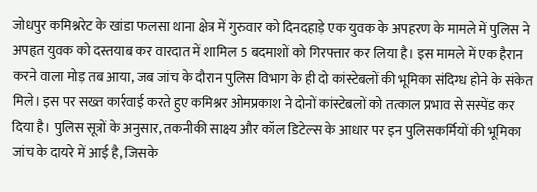जोधपुर कमिश्नरेट के खांडा फलसा थाना क्षेत्र में गुरुवार को दिनदहाड़े एक युवक के अपहरण के मामले में पुलिस ने अपहृत युवक को दस्तयाब कर वारदात में शामिल 5 बदमाशों को गिरफ्तार कर लिया है। इस मामले में एक हैरान करने वाला मोड़ तब आया, जब जांच के दौरान पुलिस विभाग के ही दो कांस्टेबलों की भूमिका संदिग्ध होने के संकेत मिले। इस पर सख्त कार्रवाई करते हुए कमिश्नर ओमप्रकाश ने दोनों कांस्टेबलों को तत्काल प्रभाव से सस्पेंड कर दिया है। पुलिस सूत्रों के अनुसार, तकनीकी साक्ष्य और कॉल डिटेल्स के आधार पर इन पुलिसकर्मियों की भूमिका जांच के दायरे में आई है, जिसके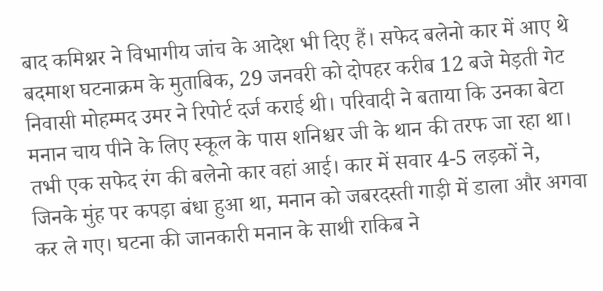बाद कमिश्नर ने विभागीय जांच के आदेश भी दिए हैं। सफेद बलेनो कार में आए थे बदमाश घटनाक्रम के मुताबिक, 29 जनवरी को दोपहर करीब 12 बजे मेड़ती गेट निवासी मोहम्मद उमर ने रिपोर्ट दर्ज कराई थी। परिवादी ने बताया कि उनका बेटा मनान चाय पीने के लिए स्कूल के पास शनिश्चर जी के थान की तरफ जा रहा था। तभी एक सफेद रंग की बलेनो कार वहां आई। कार में सवार 4-5 लड़कों ने, जिनके मुंह पर कपड़ा बंधा हुआ था, मनान को जबरदस्ती गाड़ी में डाला और अगवा कर ले गए। घटना की जानकारी मनान के साथी राकिब ने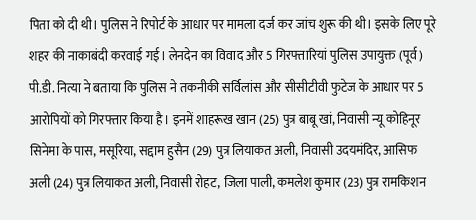पिता को दी थी। पुलिस ने रिपोर्ट के आधार पर मामला दर्ज कर जांच शुरू की थी। इसके लिए पूरे शहर की नाकाबंदी करवाई गई। लेनदेन का विवाद और 5 गिरफ्तारियां पुलिस उपायुक्त (पूर्व) पी.डी. नित्या ने बताया कि पुलिस ने तकनीकी सर्विलांस और सीसीटीवी फुटेज के आधार पर 5 आरोपियों को गिरफ्तार किया है। इनमें शाहरूख खान (25) पुत्र बाबू खां, निवासी न्यू कोहिनूर सिनेमा के पास, मसूरिया, सद्दाम हुसैन (29) पुत्र लियाकत अली, निवासी उदयमंदिर, आसिफ अली (24) पुत्र लियाकत अली, निवासी रोहट, जिला पाली, कमलेश कुमार (23) पुत्र रामकिशन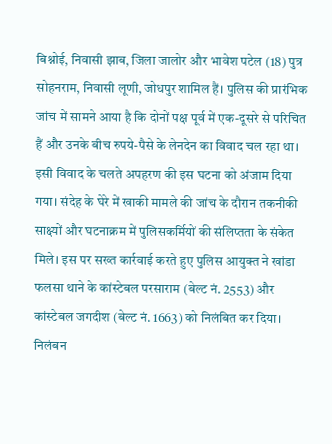बिश्नोई, निवासी झाब, जिला जालोर और भावेश पटेल (18) पुत्र सोहनराम, निवासी लूणी, जोधपुर शामिल हैं। पुलिस की प्रारंभिक जांच में सामने आया है कि दोनों पक्ष पूर्व में एक-दूसरे से परिचित हैं और उनके बीच रुपये-पैसे के लेनदेन का विवाद चल रहा था। इसी विवाद के चलते अपहरण की इस घटना को अंजाम दिया गया। संदेह के घेरे में खाकी मामले की जांच के दौरान तकनीकी साक्ष्यों और घटनाक्रम में पुलिसकर्मियों की संलिप्तता के संकेत मिले। इस पर सख्त कार्रवाई करते हुए पुलिस आयुक्त ने खांडा फलसा थाने के कांस्टेबल परसाराम (बेल्ट नं. 2553) और कांस्टेबल जगदीश (बेल्ट नं. 1663) को निलंबित कर दिया। निलंबन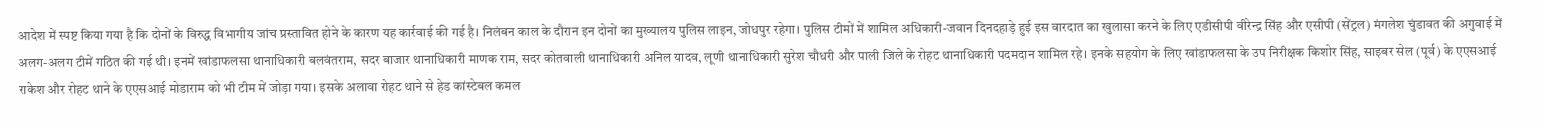आदेश में स्पष्ट किया गया है कि दोनों के विरुद्ध विभागीय जांच प्रस्तावित होने के कारण यह कार्रवाई की गई है। निलंबन काल के दौरान इन दोनों का मुख्यालय पुलिस लाइन, जोधपुर रहेगा। पुलिस टीमों में शामिल अधिकारी-जवान दिनदहाड़े हुई इस वारदात का खुलासा करने के लिए एडीसीपी वीरेन्द्र सिंह और एसीपी (सेंट्रल) मंगलेश चुंडावत की अगुवाई में अलग-अलग टीमें गठित की गई थी। इनमें खांडाफलसा थानाधिकारी बलवंतराम, सदर बाजार थानाधिकारी माणक राम, सदर कोतवाली थानाधिकारी अनिल यादव, लूणी थानाधिकारी सुरेश चौधरी और पाली जिले के रोहट थानाधिकारी पदमदान शामिल रहे। इनके सहयोग के लिए खांडाफलसा के उप निरीक्षक किशोर सिंह, साइबर सेल (पूर्व) के एएसआई राकेश और रोहट थाने के एएसआई मोडाराम को भी टीम में जोड़ा गया। इसके अलावा रोहट थाने से हेड कांस्टेबल कमल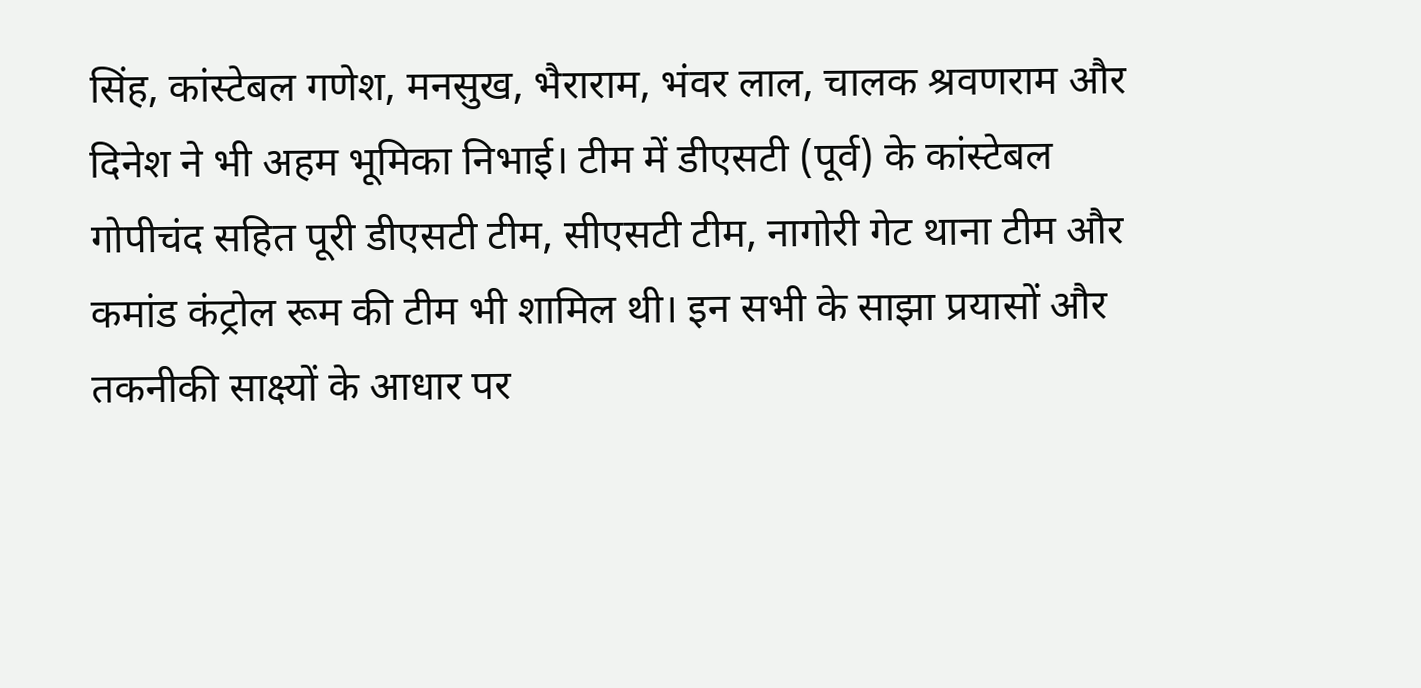सिंह, कांस्टेबल गणेश, मनसुख, भैराराम, भंवर लाल, चालक श्रवणराम और दिनेश ने भी अहम भूमिका निभाई। टीम में डीएसटी (पूर्व) के कांस्टेबल गोपीचंद सहित पूरी डीएसटी टीम, सीएसटी टीम, नागोरी गेट थाना टीम और कमांड कंट्रोल रूम की टीम भी शामिल थी। इन सभी के साझा प्रयासों और तकनीकी साक्ष्यों के आधार पर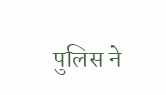पुलिस ने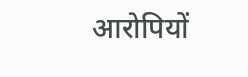आरोपियों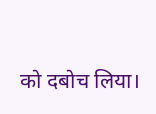को दबोच लिया।